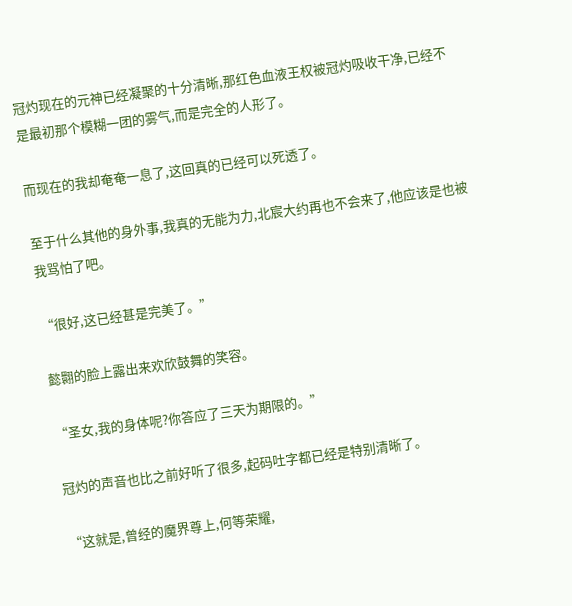冠灼现在的元神已经凝聚的十分清晰,那红色血液王权被冠灼吸收干净,已经不是最初那个模糊一团的雾气,而是完全的人形了。

而现在的我却奄奄一息了,这回真的已经可以死透了。

至于什么其他的身外事,我真的无能为力,北宸大约再也不会来了,他应该是也被我骂怕了吧。

“很好,这已经甚是完美了。”

懿翾的脸上露出来欢欣鼓舞的笑容。

“圣女,我的身体呢?你答应了三天为期限的。”

冠灼的声音也比之前好听了很多,起码吐字都已经是特别清晰了。

“这就是,曾经的魔界尊上,何等荣耀,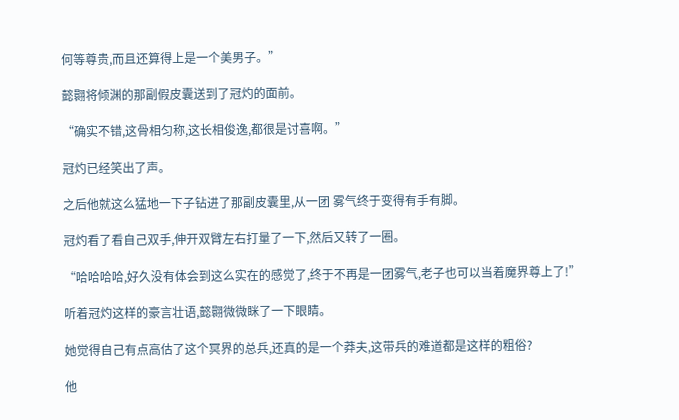何等尊贵,而且还算得上是一个美男子。”

懿翾将倾渊的那副假皮囊送到了冠灼的面前。

“确实不错,这骨相匀称,这长相俊逸,都很是讨喜啊。”

冠灼已经笑出了声。

之后他就这么猛地一下子钻进了那副皮囊里,从一团 雾气终于变得有手有脚。

冠灼看了看自己双手,伸开双臂左右打量了一下,然后又转了一圈。

“哈哈哈哈,好久没有体会到这么实在的感觉了,终于不再是一团雾气,老子也可以当着魔界尊上了!”

听着冠灼这样的豪言壮语,懿翾微微眯了一下眼睛。

她觉得自己有点高估了这个冥界的总兵,还真的是一个莽夫,这带兵的难道都是这样的粗俗?

他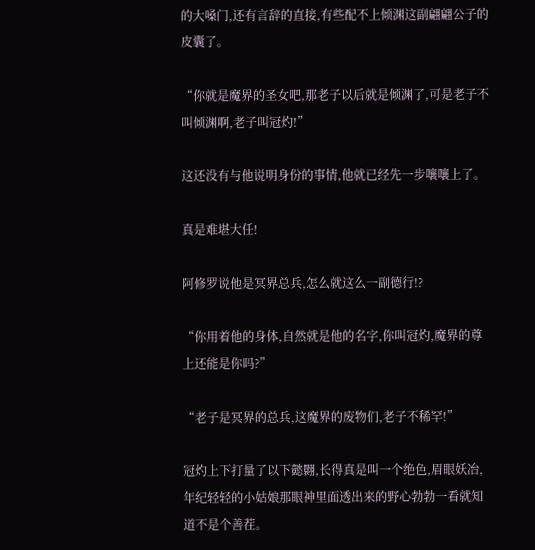的大嗓门,还有言辞的直接,有些配不上倾渊这副翩翩公子的皮囊了。

“你就是魔界的圣女吧,那老子以后就是倾渊了,可是老子不叫倾渊啊,老子叫冠灼!”

这还没有与他说明身份的事情,他就已经先一步嚷嚷上了。

真是难堪大任!

阿修罗说他是冥界总兵,怎么就这么一副德行!?

“你用着他的身体,自然就是他的名字,你叫冠灼,魔界的尊上还能是你吗?”

“老子是冥界的总兵,这魔界的废物们,老子不稀罕!”

冠灼上下打量了以下懿翾,长得真是叫一个绝色,眉眼妖冶,年纪轻轻的小姑娘那眼神里面透出来的野心勃勃一看就知道不是个善茬。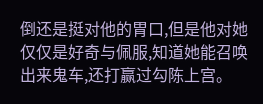倒还是挺对他的胃口,但是他对她仅仅是好奇与佩服,知道她能召唤出来鬼车,还打赢过勾陈上宫。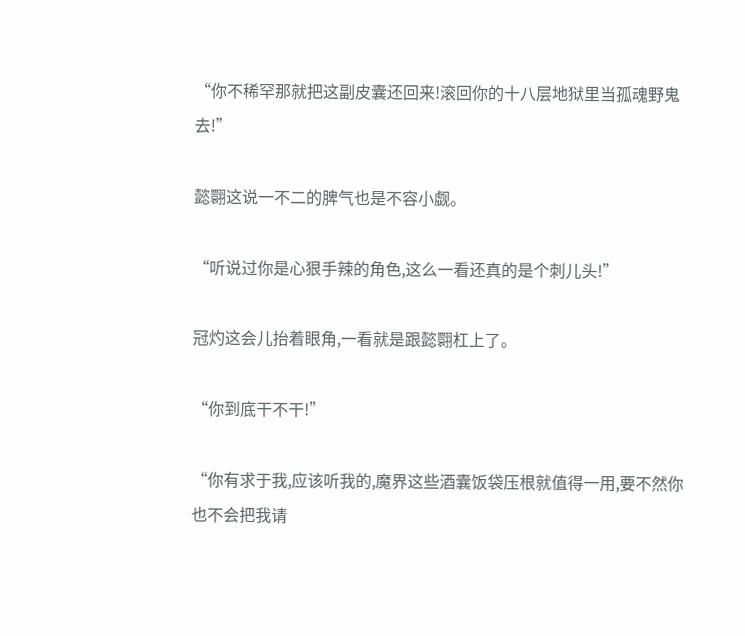“你不稀罕那就把这副皮囊还回来!滚回你的十八层地狱里当孤魂野鬼去!”

懿翾这说一不二的脾气也是不容小觑。

“听说过你是心狠手辣的角色,这么一看还真的是个刺儿头!”

冠灼这会儿抬着眼角,一看就是跟懿翾杠上了。

“你到底干不干!”

“你有求于我,应该听我的,魔界这些酒囊饭袋压根就值得一用,要不然你也不会把我请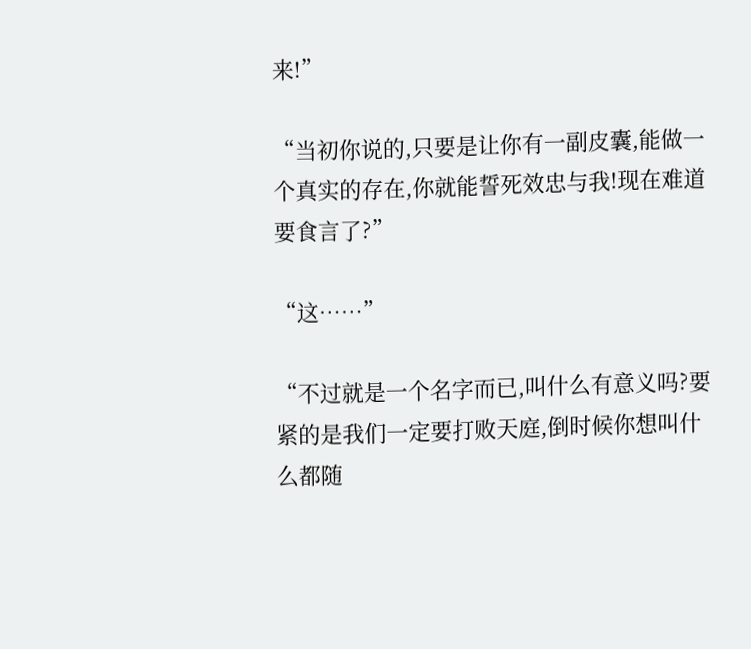来!”

“当初你说的,只要是让你有一副皮囊,能做一个真实的存在,你就能誓死效忠与我!现在难道要食言了?”

“这……”

“不过就是一个名字而已,叫什么有意义吗?要紧的是我们一定要打败天庭,倒时候你想叫什么都随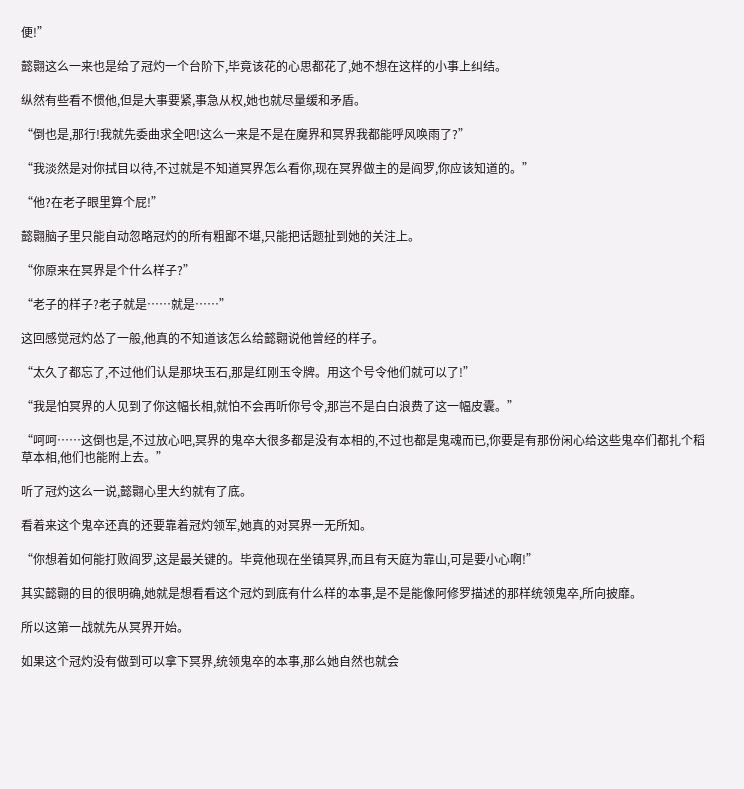便!”

懿翾这么一来也是给了冠灼一个台阶下,毕竟该花的心思都花了,她不想在这样的小事上纠结。

纵然有些看不惯他,但是大事要紧,事急从权,她也就尽量缓和矛盾。

“倒也是,那行!我就先委曲求全吧!这么一来是不是在魔界和冥界我都能呼风唤雨了?”

“我淡然是对你拭目以待,不过就是不知道冥界怎么看你,现在冥界做主的是阎罗,你应该知道的。”

“他?在老子眼里算个屁!”

懿翾脑子里只能自动忽略冠灼的所有粗鄙不堪,只能把话题扯到她的关注上。

“你原来在冥界是个什么样子?”

“老子的样子?老子就是……就是……”

这回感觉冠灼怂了一般,他真的不知道该怎么给懿翾说他曾经的样子。

“太久了都忘了,不过他们认是那块玉石,那是红刚玉令牌。用这个号令他们就可以了!”

“我是怕冥界的人见到了你这幅长相,就怕不会再听你号令,那岂不是白白浪费了这一幅皮囊。”

“呵呵……这倒也是,不过放心吧,冥界的鬼卒大很多都是没有本相的,不过也都是鬼魂而已,你要是有那份闲心给这些鬼卒们都扎个稻草本相,他们也能附上去。”

听了冠灼这么一说,懿翾心里大约就有了底。

看着来这个鬼卒还真的还要靠着冠灼领军,她真的对冥界一无所知。

“你想着如何能打败阎罗,这是最关键的。毕竟他现在坐镇冥界,而且有天庭为靠山,可是要小心啊!”

其实懿翾的目的很明确,她就是想看看这个冠灼到底有什么样的本事,是不是能像阿修罗描述的那样统领鬼卒,所向披靡。

所以这第一战就先从冥界开始。

如果这个冠灼没有做到可以拿下冥界,统领鬼卒的本事,那么她自然也就会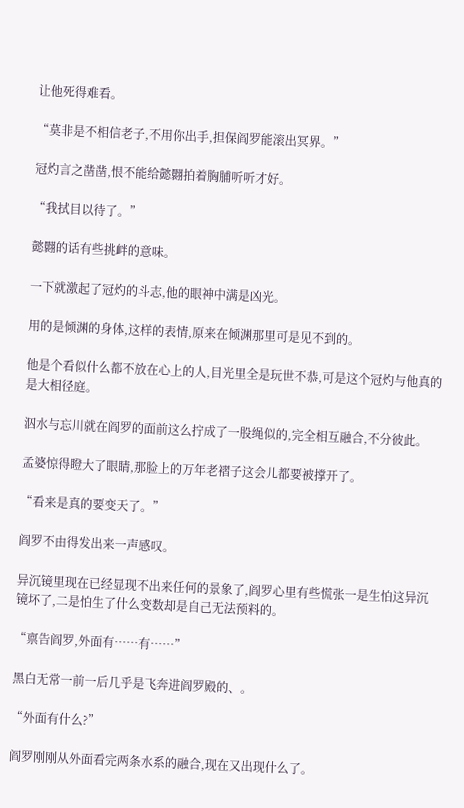让他死得难看。

“莫非是不相信老子,不用你出手,担保阎罗能滚出冥界。”

冠灼言之凿凿,恨不能给懿翾拍着胸脯听听才好。

“我拭目以待了。”

懿翾的话有些挑衅的意味。

一下就激起了冠灼的斗志,他的眼神中满是凶光。

用的是倾渊的身体,这样的表情,原来在倾渊那里可是见不到的。

他是个看似什么都不放在心上的人,目光里全是玩世不恭,可是这个冠灼与他真的是大相径庭。

泅水与忘川就在阎罗的面前这么拧成了一股绳似的,完全相互融合,不分彼此。

孟婆惊得瞪大了眼睛,那脸上的万年老褶子这会儿都要被撑开了。

“看来是真的要变天了。”

阎罗不由得发出来一声感叹。

异沉镜里现在已经显现不出来任何的景象了,阎罗心里有些慌张一是生怕这异沉镜坏了,二是怕生了什么变数却是自己无法预料的。

“禀告阎罗,外面有……有……”

黑白无常一前一后几乎是飞奔进阎罗殿的、。

“外面有什么?”

阎罗刚刚从外面看完两条水系的融合,现在又出现什么了。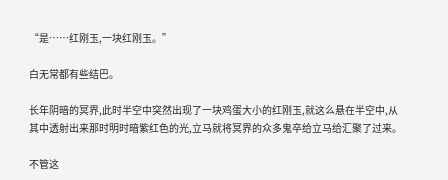“是……红刚玉,一块红刚玉。”

白无常都有些结巴。

长年阴暗的冥界,此时半空中突然出现了一块鸡蛋大小的红刚玉,就这么悬在半空中,从其中透射出来那时明时暗紫红色的光,立马就将冥界的众多鬼卒给立马给汇聚了过来。

不管这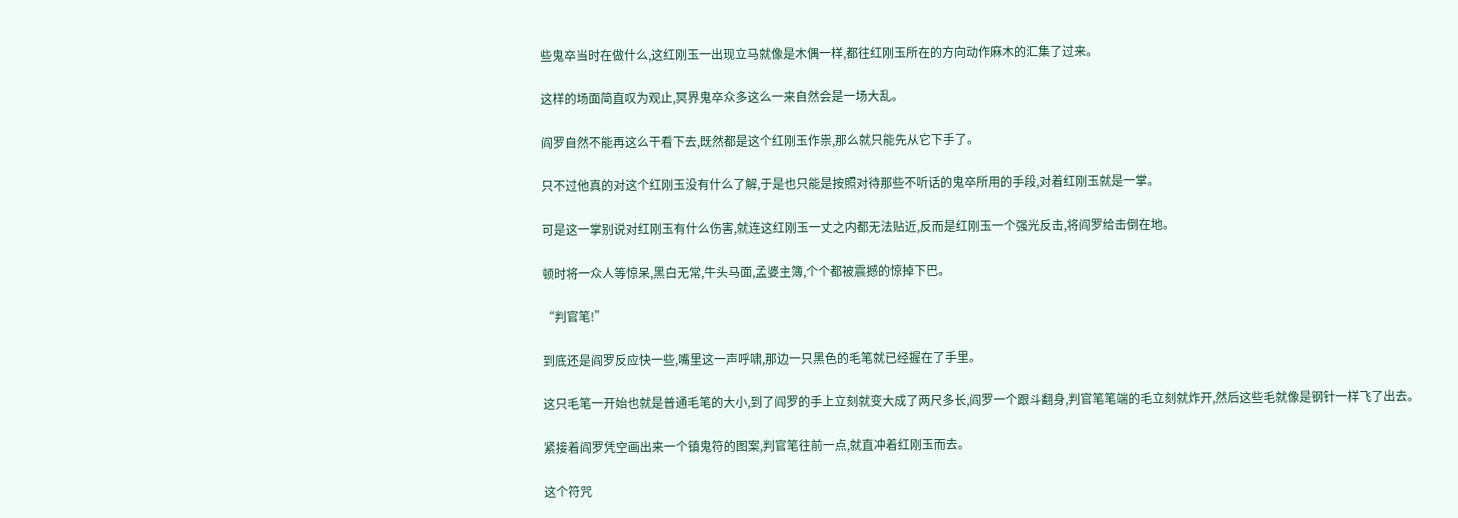些鬼卒当时在做什么,这红刚玉一出现立马就像是木偶一样,都往红刚玉所在的方向动作麻木的汇集了过来。

这样的场面简直叹为观止,冥界鬼卒众多这么一来自然会是一场大乱。

阎罗自然不能再这么干看下去,既然都是这个红刚玉作祟,那么就只能先从它下手了。

只不过他真的对这个红刚玉没有什么了解,于是也只能是按照对待那些不听话的鬼卒所用的手段,对着红刚玉就是一掌。

可是这一掌别说对红刚玉有什么伤害,就连这红刚玉一丈之内都无法贴近,反而是红刚玉一个强光反击,将阎罗给击倒在地。

顿时将一众人等惊呆,黑白无常,牛头马面,孟婆主簿,个个都被震撼的惊掉下巴。

“判官笔!”

到底还是阎罗反应快一些,嘴里这一声呼啸,那边一只黑色的毛笔就已经握在了手里。

这只毛笔一开始也就是普通毛笔的大小,到了阎罗的手上立刻就变大成了两尺多长,阎罗一个跟斗翻身,判官笔笔端的毛立刻就炸开,然后这些毛就像是钢针一样飞了出去。

紧接着阎罗凭空画出来一个镇鬼符的图案,判官笔往前一点,就直冲着红刚玉而去。

这个符咒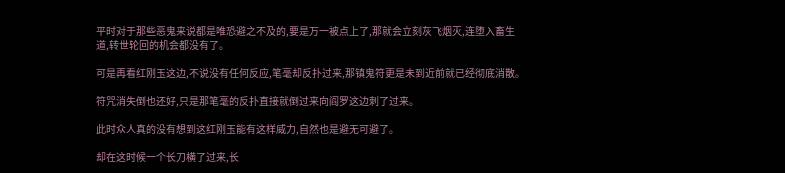平时对于那些恶鬼来说都是唯恐避之不及的,要是万一被点上了,那就会立刻灰飞烟灭,连堕入畜生道,转世轮回的机会都没有了。

可是再看红刚玉这边,不说没有任何反应,笔毫却反扑过来,那镇鬼符更是未到近前就已经彻底消散。

符咒消失倒也还好,只是那笔毫的反扑直接就倒过来向阎罗这边刺了过来。

此时众人真的没有想到这红刚玉能有这样威力,自然也是避无可避了。

却在这时候一个长刀横了过来,长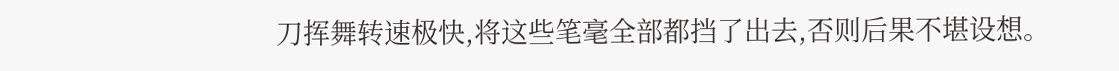刀挥舞转速极快,将这些笔毫全部都挡了出去,否则后果不堪设想。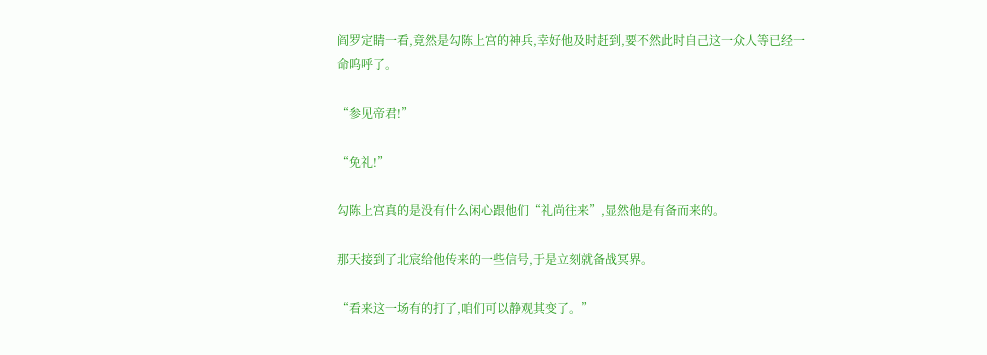阎罗定睛一看,竟然是勾陈上宫的神兵,幸好他及时赶到,要不然此时自己这一众人等已经一命呜呼了。

“参见帝君!”

“免礼!”

勾陈上宫真的是没有什么闲心跟他们“礼尚往来”,显然他是有备而来的。

那天接到了北宸给他传来的一些信号,于是立刻就备战冥界。

“看来这一场有的打了,咱们可以静观其变了。”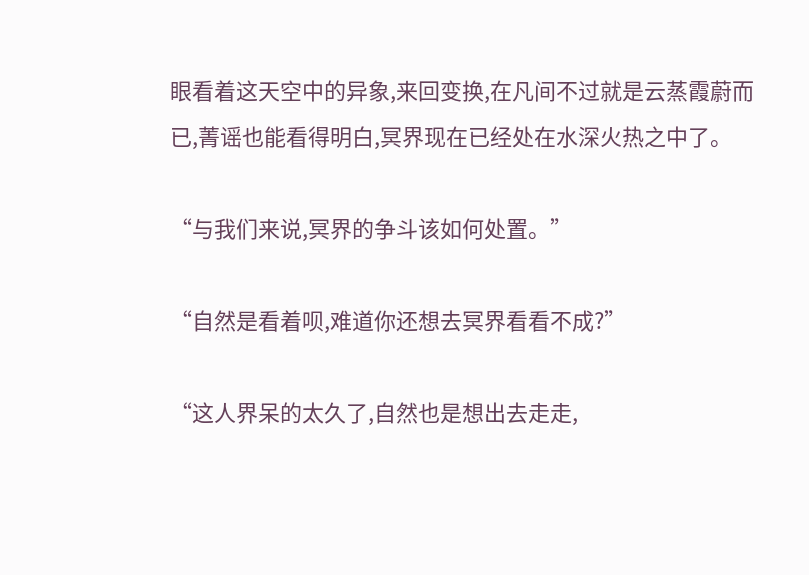眼看着这天空中的异象,来回变换,在凡间不过就是云蒸霞蔚而已,菁谣也能看得明白,冥界现在已经处在水深火热之中了。

“与我们来说,冥界的争斗该如何处置。”

“自然是看着呗,难道你还想去冥界看看不成?”

“这人界呆的太久了,自然也是想出去走走,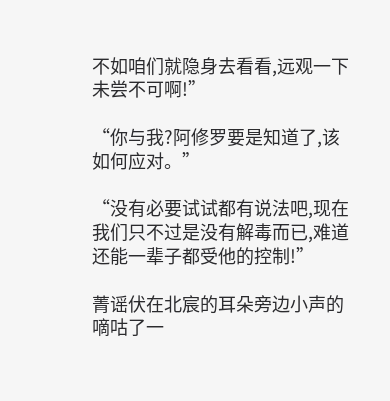不如咱们就隐身去看看,远观一下未尝不可啊!”

“你与我?阿修罗要是知道了,该如何应对。”

“没有必要试试都有说法吧,现在我们只不过是没有解毒而已,难道还能一辈子都受他的控制!”

菁谣伏在北宸的耳朵旁边小声的嘀咕了一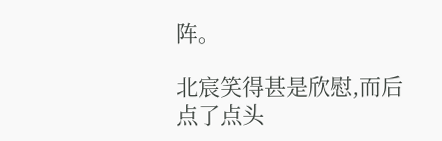阵。

北宸笑得甚是欣慰,而后点了点头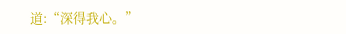道:“深得我心。”